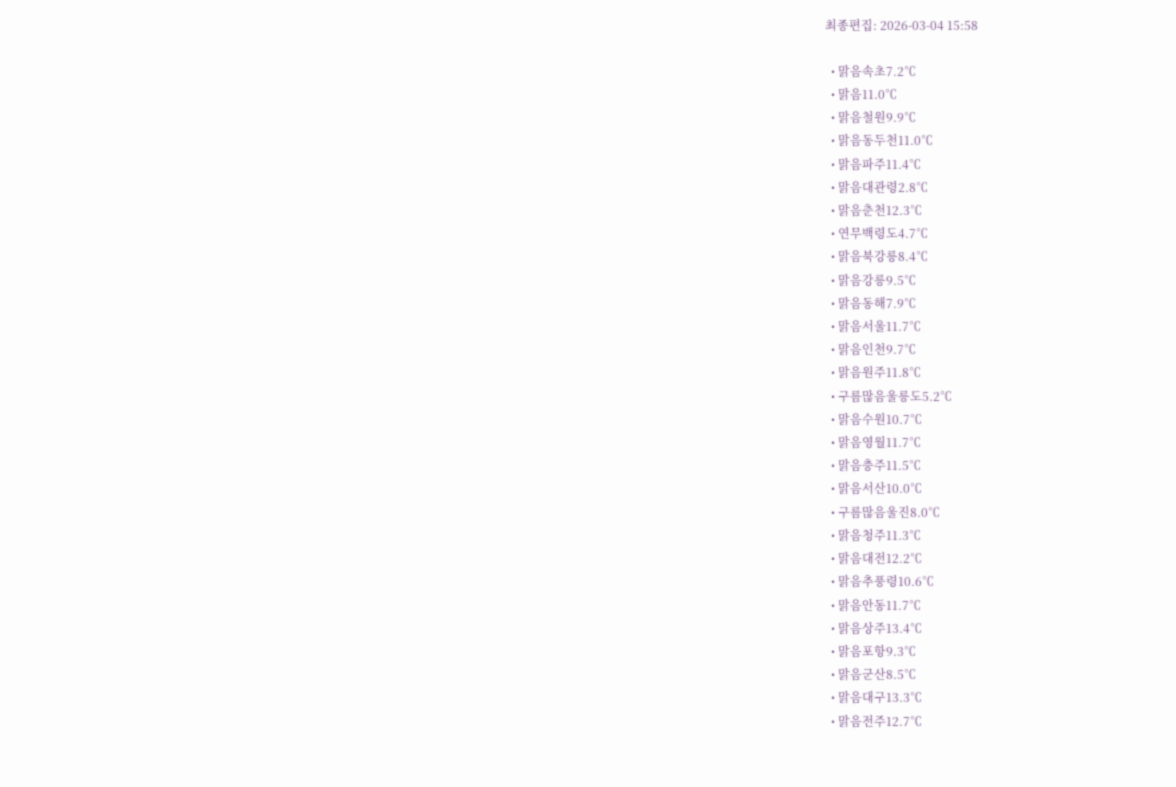최종편집: 2026-03-04 15:58

  • 맑음속초7.2℃
  • 맑음11.0℃
  • 맑음철원9.9℃
  • 맑음동두천11.0℃
  • 맑음파주11.4℃
  • 맑음대관령2.8℃
  • 맑음춘천12.3℃
  • 연무백령도4.7℃
  • 맑음북강릉8.4℃
  • 맑음강릉9.5℃
  • 맑음동해7.9℃
  • 맑음서울11.7℃
  • 맑음인천9.7℃
  • 맑음원주11.8℃
  • 구름많음울릉도5.2℃
  • 맑음수원10.7℃
  • 맑음영월11.7℃
  • 맑음충주11.5℃
  • 맑음서산10.0℃
  • 구름많음울진8.0℃
  • 맑음청주11.3℃
  • 맑음대전12.2℃
  • 맑음추풍령10.6℃
  • 맑음안동11.7℃
  • 맑음상주13.4℃
  • 맑음포항9.3℃
  • 맑음군산8.5℃
  • 맑음대구13.3℃
  • 맑음전주12.7℃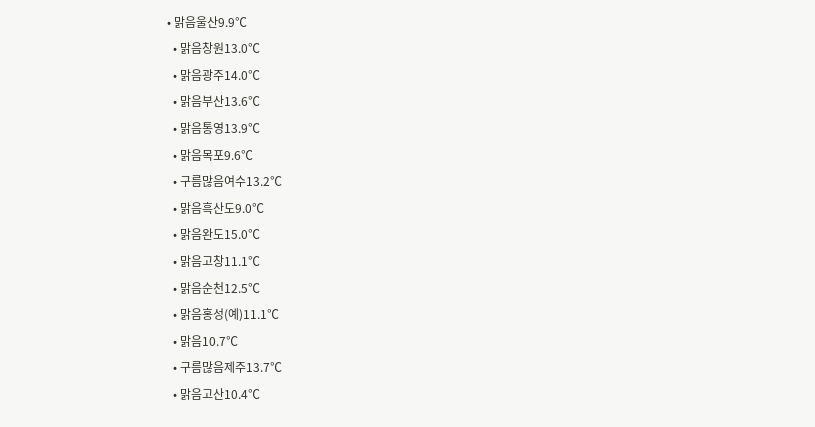• 맑음울산9.9℃
  • 맑음창원13.0℃
  • 맑음광주14.0℃
  • 맑음부산13.6℃
  • 맑음통영13.9℃
  • 맑음목포9.6℃
  • 구름많음여수13.2℃
  • 맑음흑산도9.0℃
  • 맑음완도15.0℃
  • 맑음고창11.1℃
  • 맑음순천12.5℃
  • 맑음홍성(예)11.1℃
  • 맑음10.7℃
  • 구름많음제주13.7℃
  • 맑음고산10.4℃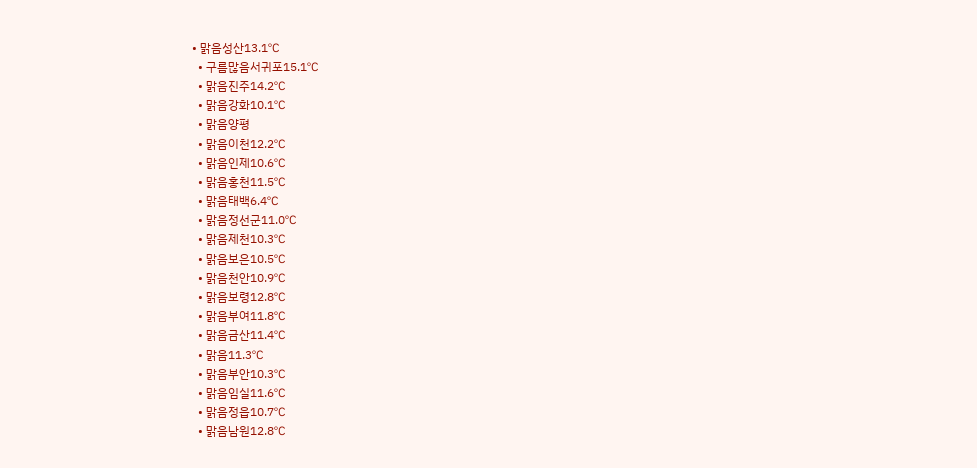• 맑음성산13.1℃
  • 구름많음서귀포15.1℃
  • 맑음진주14.2℃
  • 맑음강화10.1℃
  • 맑음양평
  • 맑음이천12.2℃
  • 맑음인제10.6℃
  • 맑음홍천11.5℃
  • 맑음태백6.4℃
  • 맑음정선군11.0℃
  • 맑음제천10.3℃
  • 맑음보은10.5℃
  • 맑음천안10.9℃
  • 맑음보령12.8℃
  • 맑음부여11.8℃
  • 맑음금산11.4℃
  • 맑음11.3℃
  • 맑음부안10.3℃
  • 맑음임실11.6℃
  • 맑음정읍10.7℃
  • 맑음남원12.8℃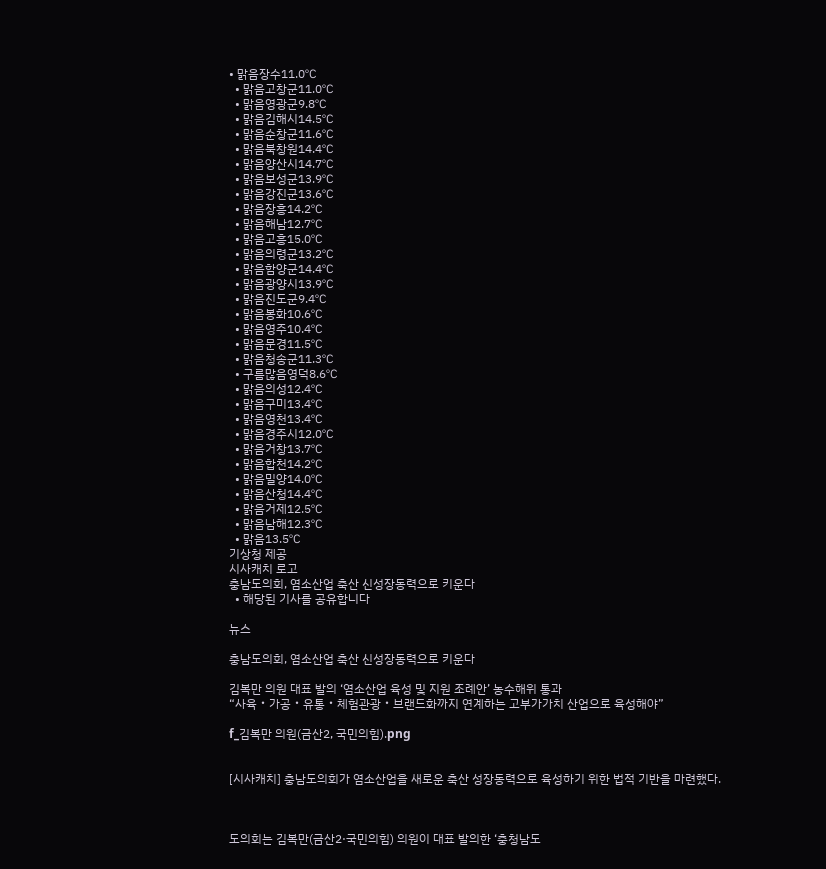• 맑음장수11.0℃
  • 맑음고창군11.0℃
  • 맑음영광군9.8℃
  • 맑음김해시14.5℃
  • 맑음순창군11.6℃
  • 맑음북창원14.4℃
  • 맑음양산시14.7℃
  • 맑음보성군13.9℃
  • 맑음강진군13.6℃
  • 맑음장흥14.2℃
  • 맑음해남12.7℃
  • 맑음고흥15.0℃
  • 맑음의령군13.2℃
  • 맑음함양군14.4℃
  • 맑음광양시13.9℃
  • 맑음진도군9.4℃
  • 맑음봉화10.6℃
  • 맑음영주10.4℃
  • 맑음문경11.5℃
  • 맑음청송군11.3℃
  • 구름많음영덕8.6℃
  • 맑음의성12.4℃
  • 맑음구미13.4℃
  • 맑음영천13.4℃
  • 맑음경주시12.0℃
  • 맑음거창13.7℃
  • 맑음합천14.2℃
  • 맑음밀양14.0℃
  • 맑음산청14.4℃
  • 맑음거제12.5℃
  • 맑음남해12.3℃
  • 맑음13.5℃
기상청 제공
시사캐치 로고
충남도의회, 염소산업 축산 신성장동력으로 키운다
  • 해당된 기사를 공유합니다

뉴스

충남도의회, 염소산업 축산 신성장동력으로 키운다

김복만 의원 대표 발의 ‘염소산업 육성 및 지원 조례안’ 농수해위 통과
“사육‧가공‧유통‧체험관광‧브랜드화까지 연계하는 고부가가치 산업으로 육성해야”

f_김복만 의원(금산2, 국민의힘).png


[시사캐치] 충남도의회가 염소산업을 새로운 축산 성장동력으로 육성하기 위한 법적 기반을 마련했다.



도의회는 김복만(금산2·국민의힘) 의원이 대표 발의한 ‘충청남도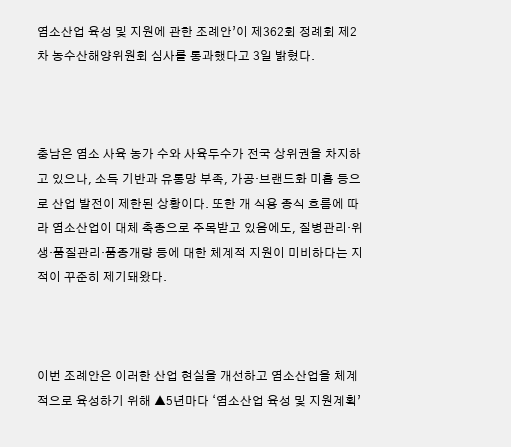염소산업 육성 및 지원에 관한 조례안’이 제362회 정례회 제2차 농수산해양위원회 심사를 통과했다고 3일 밝혔다.



충남은 염소 사육 농가 수와 사육두수가 전국 상위권을 차지하고 있으나, 소득 기반과 유통망 부족, 가공·브랜드화 미흡 등으로 산업 발전이 제한된 상황이다. 또한 개 식용 종식 흐름에 따라 염소산업이 대체 축종으로 주목받고 있음에도, 질병관리‧위생‧품질관리‧품종개량 등에 대한 체계적 지원이 미비하다는 지적이 꾸준히 제기돼왔다.



이번 조례안은 이러한 산업 현실을 개선하고 염소산업을 체계적으로 육성하기 위해 ▲5년마다 ‘염소산업 육성 및 지원계획’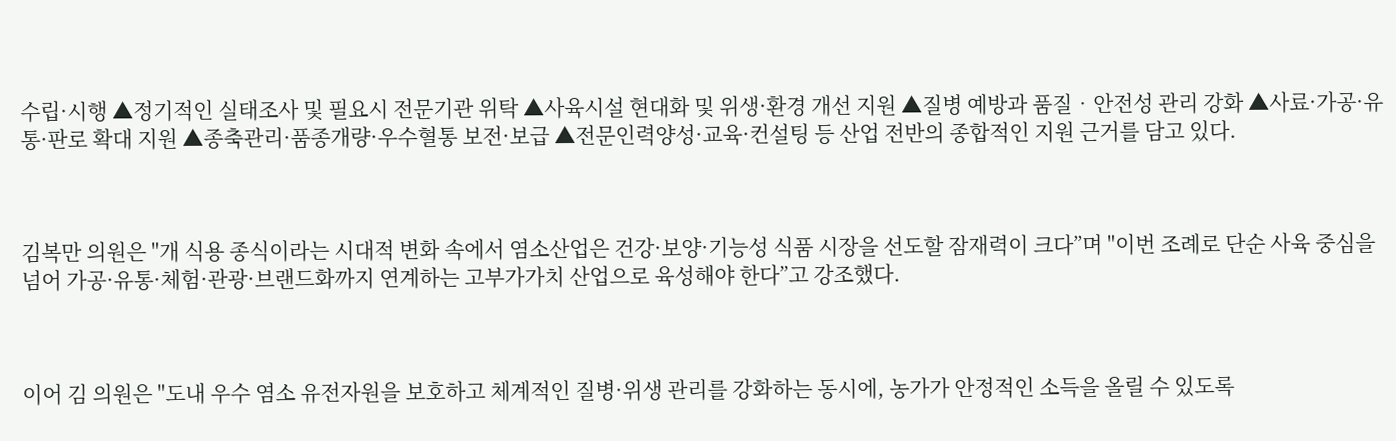수립·시행 ▲정기적인 실태조사 및 필요시 전문기관 위탁 ▲사육시설 현대화 및 위생·환경 개선 지원 ▲질병 예방과 품질‧안전성 관리 강화 ▲사료·가공·유통·판로 확대 지원 ▲종축관리·품종개량·우수혈통 보전·보급 ▲전문인력양성·교육·컨설팅 등 산업 전반의 종합적인 지원 근거를 담고 있다.



김복만 의원은 "개 식용 종식이라는 시대적 변화 속에서 염소산업은 건강·보양·기능성 식품 시장을 선도할 잠재력이 크다”며 "이번 조례로 단순 사육 중심을 넘어 가공·유통·체험·관광·브랜드화까지 연계하는 고부가가치 산업으로 육성해야 한다”고 강조했다.



이어 김 의원은 "도내 우수 염소 유전자원을 보호하고 체계적인 질병·위생 관리를 강화하는 동시에, 농가가 안정적인 소득을 올릴 수 있도록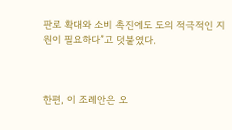판로 확대와 소비 촉진에도 도의 적극적인 지원이 필요하다”고 덧붙였다.



한편, 이 조례안은 오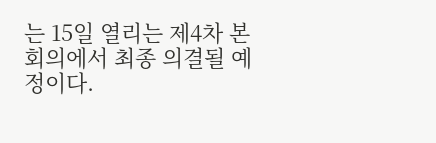는 15일 열리는 제4차 본회의에서 최종 의결될 예정이다.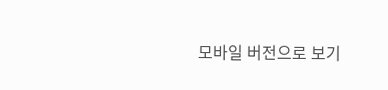모바일 버전으로 보기